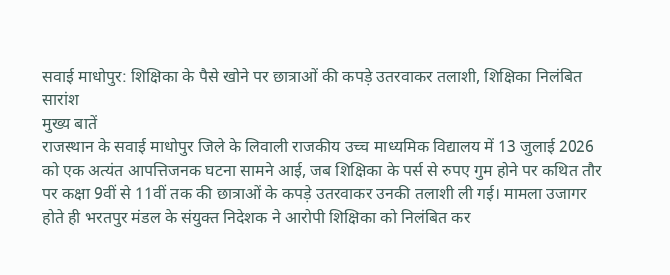सवाई माधोपुर: शिक्षिका के पैसे खोने पर छात्राओं की कपड़े उतरवाकर तलाशी, शिक्षिका निलंबित
सारांश
मुख्य बातें
राजस्थान के सवाई माधोपुर जिले के लिवाली राजकीय उच्च माध्यमिक विद्यालय में 13 जुलाई 2026 को एक अत्यंत आपत्तिजनक घटना सामने आई, जब शिक्षिका के पर्स से रुपए गुम होने पर कथित तौर पर कक्षा 9वीं से 11वीं तक की छात्राओं के कपड़े उतरवाकर उनकी तलाशी ली गई। मामला उजागर होते ही भरतपुर मंडल के संयुक्त निदेशक ने आरोपी शिक्षिका को निलंबित कर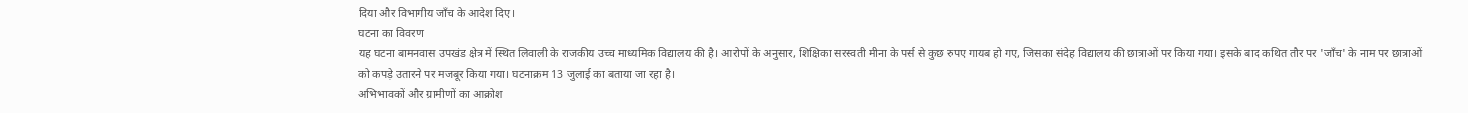दिया और विभागीय जाँच के आदेश दिए।
घटना का विवरण
यह घटना बामनवास उपखंड क्षेत्र में स्थित लिवाली के राजकीय उच्च माध्यमिक विद्यालय की है। आरोपों के अनुसार, शिक्षिका सरस्वती मीना के पर्स से कुछ रुपए गायब हो गए, जिसका संदेह विद्यालय की छात्राओं पर किया गया। इसके बाद कथित तौर पर 'जाँच' के नाम पर छात्राओं को कपड़े उतारने पर मजबूर किया गया। घटनाक्रम 13 जुलाई का बताया जा रहा है।
अभिभावकों और ग्रामीणों का आक्रोश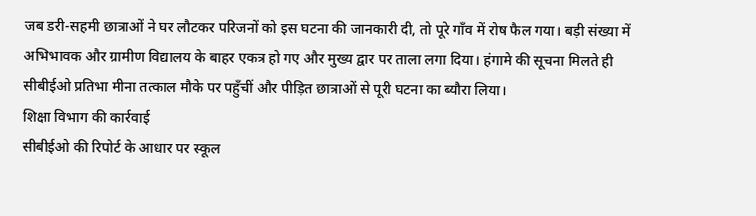जब डरी-सहमी छात्राओं ने घर लौटकर परिजनों को इस घटना की जानकारी दी, तो पूरे गाँव में रोष फैल गया। बड़ी संख्या में अभिभावक और ग्रामीण विद्यालय के बाहर एकत्र हो गए और मुख्य द्वार पर ताला लगा दिया। हंगामे की सूचना मिलते ही सीबीईओ प्रतिभा मीना तत्काल मौके पर पहुँचीं और पीड़ित छात्राओं से पूरी घटना का ब्यौरा लिया।
शिक्षा विभाग की कार्रवाई
सीबीईओ की रिपोर्ट के आधार पर स्कूल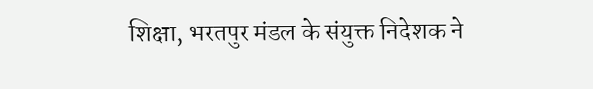शिक्षा, भरतपुर मंडल के संयुक्त निदेशक ने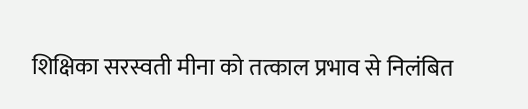शिक्षिका सरस्वती मीना को तत्काल प्रभाव से निलंबित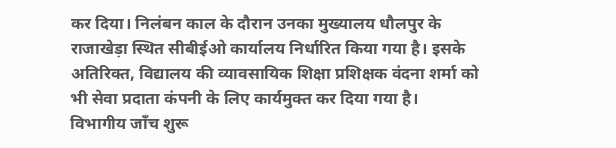कर दिया। निलंबन काल के दौरान उनका मुख्यालय धौलपुर के राजाखेड़ा स्थित सीबीईओ कार्यालय निर्धारित किया गया है। इसके अतिरिक्त, विद्यालय की व्यावसायिक शिक्षा प्रशिक्षक वंदना शर्मा को भी सेवा प्रदाता कंपनी के लिए कार्यमुक्त कर दिया गया है।
विभागीय जाँच शुरू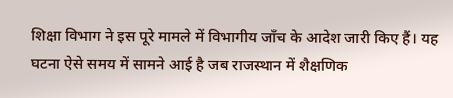शिक्षा विभाग ने इस पूरे मामले में विभागीय जाँच के आदेश जारी किए हैं। यह घटना ऐसे समय में सामने आई है जब राजस्थान में शैक्षणिक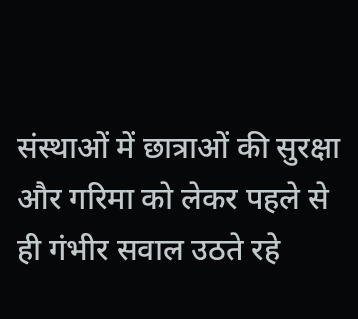संस्थाओं में छात्राओं की सुरक्षा और गरिमा को लेकर पहले से ही गंभीर सवाल उठते रहे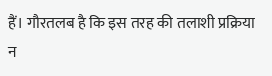हैं। गौरतलब है कि इस तरह की तलाशी प्रक्रिया न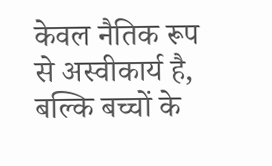केवल नैतिक रूप से अस्वीकार्य है, बल्कि बच्चों के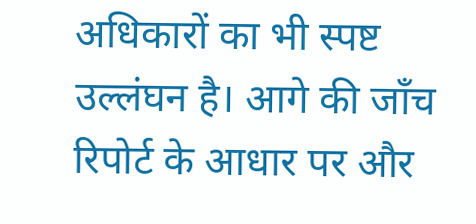अधिकारों का भी स्पष्ट उल्लंघन है। आगे की जाँच रिपोर्ट के आधार पर और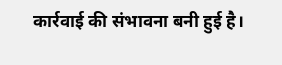कार्रवाई की संभावना बनी हुई है।